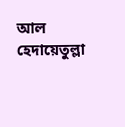আল হেদায়েতুল্লা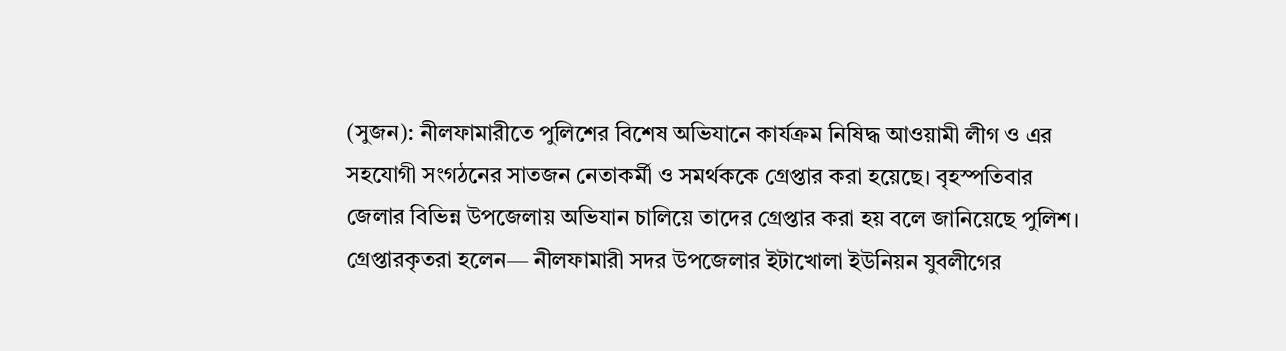(সুজন): নীলফামারীতে পুলিশের বিশেষ অভিযানে কার্যক্রম নিষিদ্ধ আওয়ামী লীগ ও এর সহযোগী সংগঠনের সাতজন নেতাকর্মী ও সমর্থককে গ্রেপ্তার করা হয়েছে। বৃহস্পতিবার জেলার বিভিন্ন উপজেলায় অভিযান চালিয়ে তাদের গ্রেপ্তার করা হয় বলে জানিয়েছে পুলিশ।
গ্রেপ্তারকৃতরা হলেন— নীলফামারী সদর উপজেলার ইটাখোলা ইউনিয়ন যুবলীগের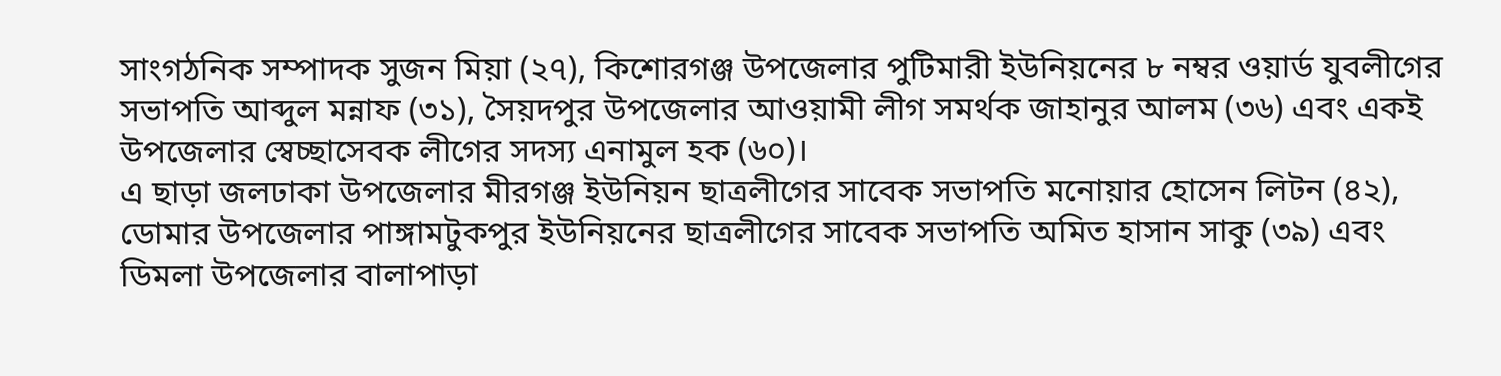সাংগঠনিক সম্পাদক সুজন মিয়া (২৭), কিশোরগঞ্জ উপজেলার পুটিমারী ইউনিয়নের ৮ নম্বর ওয়ার্ড যুবলীগের সভাপতি আব্দুল মন্নাফ (৩১), সৈয়দপুর উপজেলার আওয়ামী লীগ সমর্থক জাহানুর আলম (৩৬) এবং একই উপজেলার স্বেচ্ছাসেবক লীগের সদস্য এনামুল হক (৬০)।
এ ছাড়া জলঢাকা উপজেলার মীরগঞ্জ ইউনিয়ন ছাত্রলীগের সাবেক সভাপতি মনোয়ার হোসেন লিটন (৪২), ডোমার উপজেলার পাঙ্গামটুকপুর ইউনিয়নের ছাত্রলীগের সাবেক সভাপতি অমিত হাসান সাকু (৩৯) এবং ডিমলা উপজেলার বালাপাড়া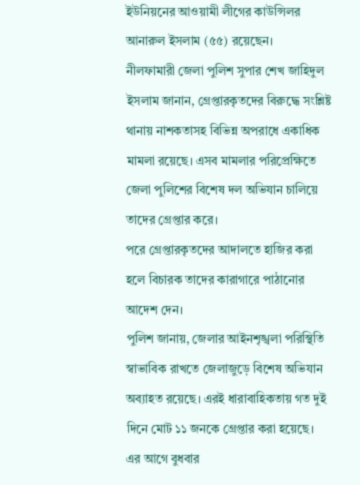ইউনিয়নের আওয়ামী লীগের কাউন্সিলর আনারুল ইসলাম (৫৫) রয়েছেন।
নীলফামারী জেলা পুলিশ সুপার শেখ জাহিদুল ইসলাম জানান, গ্রেপ্তারকৃতদের বিরুদ্ধে সংশ্লিষ্ট থানায় নাশকতাসহ বিভিন্ন অপরাধে একাধিক মামলা রয়েছে। এসব মামলার পরিপ্রেক্ষিতে জেলা পুলিশের বিশেষ দল অভিযান চালিয়ে তাদের গ্রেপ্তার করে।
পরে গ্রেপ্তারকৃতদের আদালতে হাজির করা হলে বিচারক তাদের কারাগারে পাঠানোর আদেশ দেন।
পুলিশ জানায়, জেলার আইনশৃঙ্খলা পরিস্থিতি স্বাভাবিক রাখতে জেলাজুড়ে বিশেষ অভিযান অব্যাহত রয়েছে। এরই ধারাবাহিকতায় গত দুই দিনে মোট ১১ জনকে গ্রেপ্তার করা হয়েছে।
এর আগে বুধবার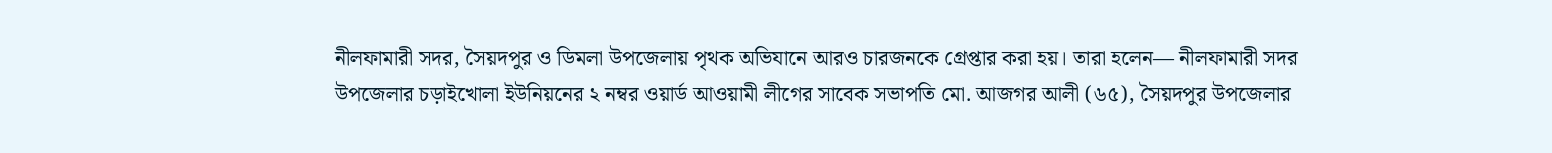নীলফামারী সদর, সৈয়দপুর ও ডিমলা উপজেলায় পৃথক অভিযানে আরও চারজনকে গ্রেপ্তার করা হয়। তারা হলেন— নীলফামারী সদর উপজেলার চড়াইখোলা ইউনিয়নের ২ নম্বর ওয়ার্ড আওয়ামী লীগের সাবেক সভাপতি মো. আজগর আলী (৬৫), সৈয়দপুর উপজেলার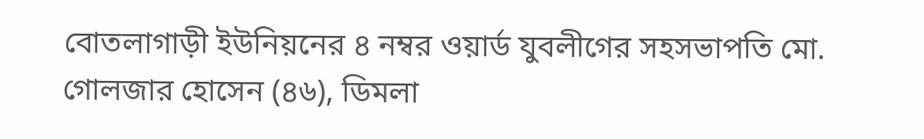বোতলাগাড়ী ইউনিয়নের ৪ নম্বর ওয়ার্ড যুবলীগের সহসভাপতি মো. গোলজার হোসেন (৪৬), ডিমলা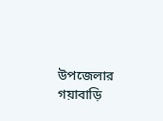উপজেলার গয়াবাড়ি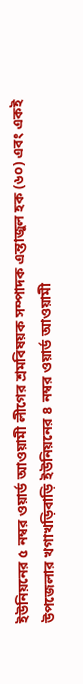ইউনিয়নের ৫ নম্বর ওয়ার্ড আওয়ামী লীগের শ্রমবিষয়ক সম্পাদক এন্তাজুল হক (৬০) এবং একই উপজেলার খগাখড়িবাড়ি ইউনিয়নের ৪ নম্বর ওয়ার্ড আওয়ামী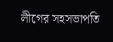লীগের সহসভাপতি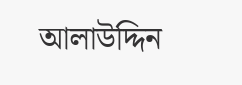আলাউদ্দিন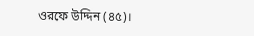ওরফে উদ্দিন (৪৫)।